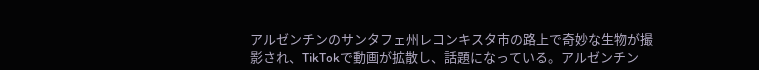アルゼンチンのサンタフェ州レコンキスタ市の路上で奇妙な生物が撮影され、TikTokで動画が拡散し、話題になっている。アルゼンチン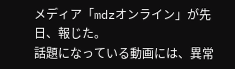メディア「mdzオンライン」が先日、報じた。
話題になっている動画には、異常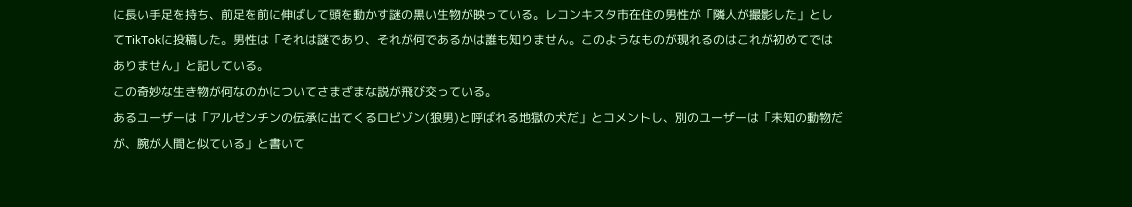に長い手足を持ち、前足を前に伸ばして頭を動かす謎の黒い生物が映っている。レコンキスタ市在住の男性が「隣人が撮影した」としてTikTokに投稿した。男性は「それは謎であり、それが何であるかは誰も知りません。このようなものが現れるのはこれが初めてではありません」と記している。
この奇妙な生き物が何なのかについてさまざまな説が飛び交っている。
あるユーザーは「アルゼンチンの伝承に出てくるロビゾン(狼男)と呼ばれる地獄の犬だ」とコメントし、別のユーザーは「未知の動物だが、腕が人間と似ている」と書いて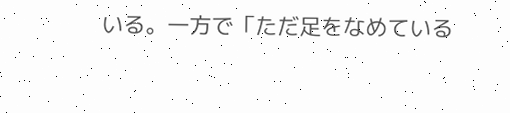いる。一方で「ただ足をなめている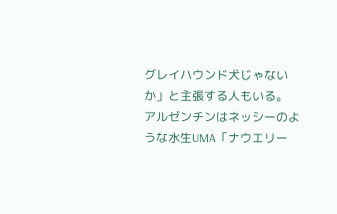グレイハウンド犬じゃないか」と主張する人もいる。
アルゼンチンはネッシーのような水生UMA「ナウエリー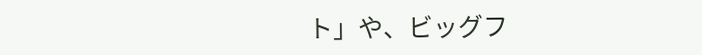ト」や、ビッグフ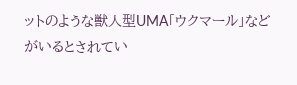ットのような獣人型UMA「ウクマール」などがいるとされてい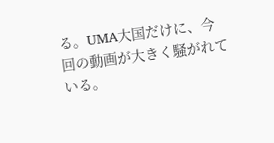る。UMA大国だけに、今回の動画が大きく騒がれている。